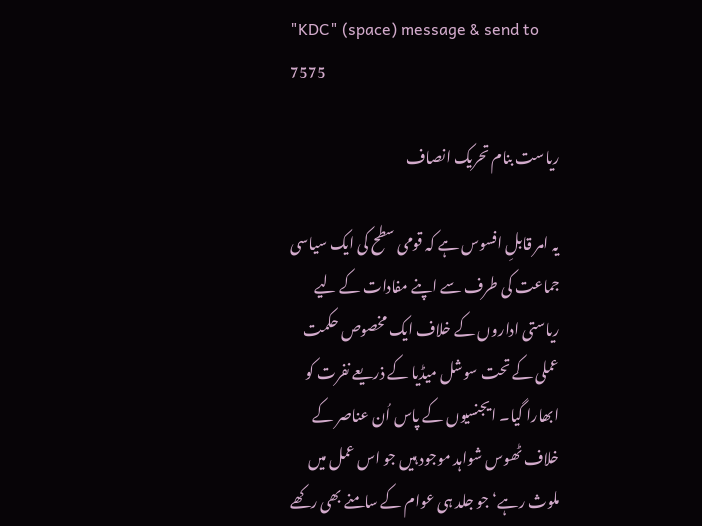"KDC" (space) message & send to 7575

ریاست بنام تحریک انصاف

یہ امر قابلِ افسوس ہے کہ قومی سطح کی ایک سیاسی جماعت کی طرف سے اپنے مفادات کے لیے ریاستی اداروں کے خلاف ایک مخصوص حکمت عملی کے تحت سوشل میڈیا کے ذریعے نفرت کو ابھارا گیا۔ ایجنسیوں کے پاس اُن عناصر کے خلاف ٹھوس شواہد موجود ہیں جو اس عمل میں ملوث رہے‘ جو جلد ہی عوام کے سامنے بھی رکھے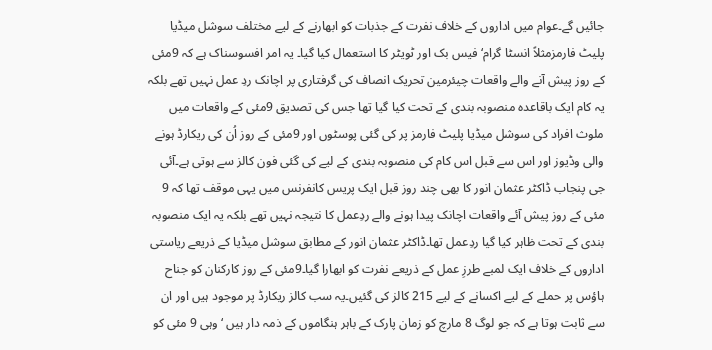جائیں گے۔عوام میں اداروں کے خلاف نفرت کے جذبات کو ابھارنے کے لیے مختلف سوشل میڈیا پلیٹ فارمزمثلاً انسٹا گرام‘ فیس بک اور ٹویٹر کا استعمال کیا گیا۔ یہ امر افسوسناک ہے کہ 9مئی کے روز پیش آنے والے واقعات چیئرمین تحریک انصاف کی گرفتاری پر اچانک ردِ عمل نہیں تھے بلکہ یہ کام ایک باقاعدہ منصوبہ بندی کے تحت کیا گیا تھا جس کی تصدیق 9مئی کے واقعات میں ملوث افراد کی سوشل میڈیا پلیٹ فارمز پر کی گئی پوسٹوں اور 9مئی کے روز اُن کی ریکارڈ ہونے والی وڈیوز اور اس سے قبل اس کام کی منصوبہ بندی کے لیے کی گئی فون کالز سے ہوتی ہے۔آئی جی پنجاب ڈاکٹر عثمان انور کا بھی چند روز قبل ایک پریس کانفرنس میں یہی موقف تھا کہ 9 مئی کے روز پیش آئے واقعات اچانک پیدا ہونے والے ردِعمل کا نتیجہ نہیں تھے بلکہ یہ ایک منصوبہ بندی کے تحت ظاہر کیا گیا ردِعمل تھا۔ڈاکٹر عثمان انور کے مطابق سوشل میڈیا کے ذریعے ریاستی اداروں کے خلاف ایک لمبے طرزِ عمل کے ذریعے نفرت کو ابھارا گیا۔9مئی کے روز کارکنان کو جناح ہاؤس پر حملے کے لیے اکسانے کے لیے 215 کالز کی گئیں۔یہ سب کالز ریکارڈ پر موجود ہیں اور ان سے ثابت ہوتا ہے کہ جو لوگ 8 مارچ کو زمان پارک کے باہر ہنگاموں کے ذمہ دار ہیں ‘ وہی 9 مئی کو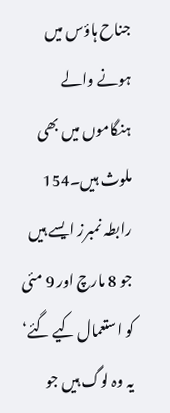جناح ہاؤس میں ہونے والے ہنگاموں میں بھی ملوث ہیں۔154 رابطہ نمبرز ایسے ہیں جو 8 مارچ اور 9 مئی کو استعمال کیے گئے‘ یہ وہ لوگ ہیں جو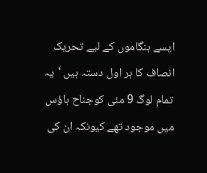ایسے ہنگاموں کے لیے تحریک انصاف کا ہر اول دستہ ہیں ‘یہ تمام لوگ 9 مئی کوجناح ہاؤس میں موجود تھے کیونکہ ان کی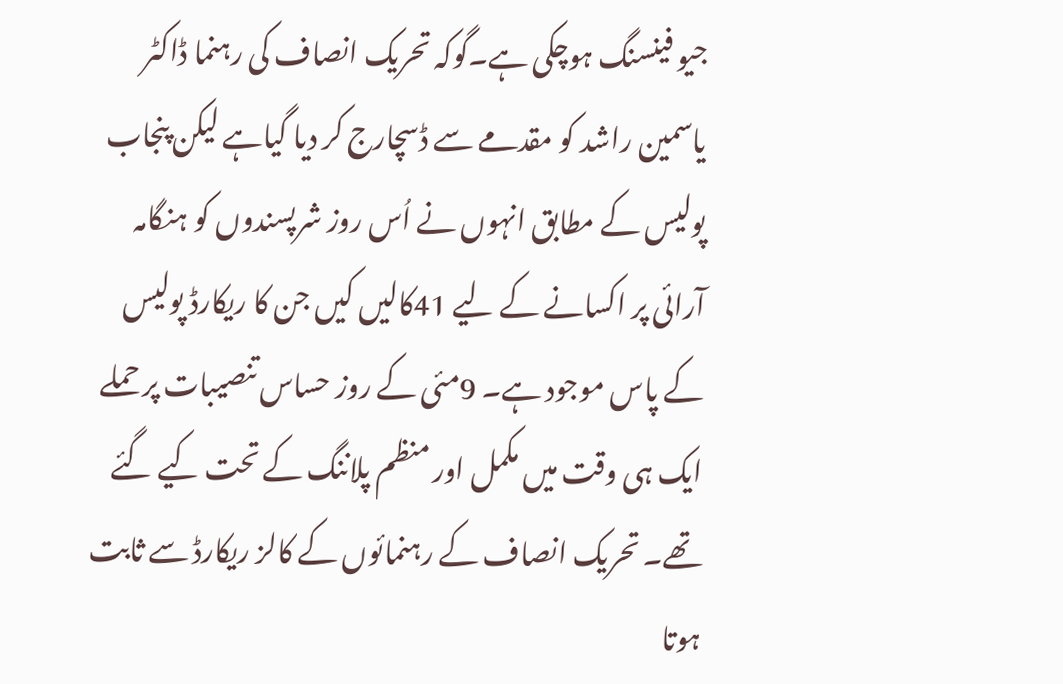جیو فینسنگ ہوچکی ہے۔گوکہ تحریک انصاف کی رہنما ڈاکٹر یاسمین راشد کو مقدمے سے ڈسچارج کر دیا گیاہے لیکن پنجاب پولیس کے مطابق انہوں نے اُس روز شرپسندوں کو ہنگامہ آرائی پر اکسانے کے لیے 41کالیں کیں جن کا ریکارڈ پولیس کے پاس موجود ہے۔ 9مئی کے روز حساس تنصیبات پر حملے ایک ہی وقت میں مکمل اور منظم پلاننگ کے تحت کیے گئے تھے۔ تحریک انصاف کے رہنمائوں کے کالز ریکارڈ سے ثابت ہوتا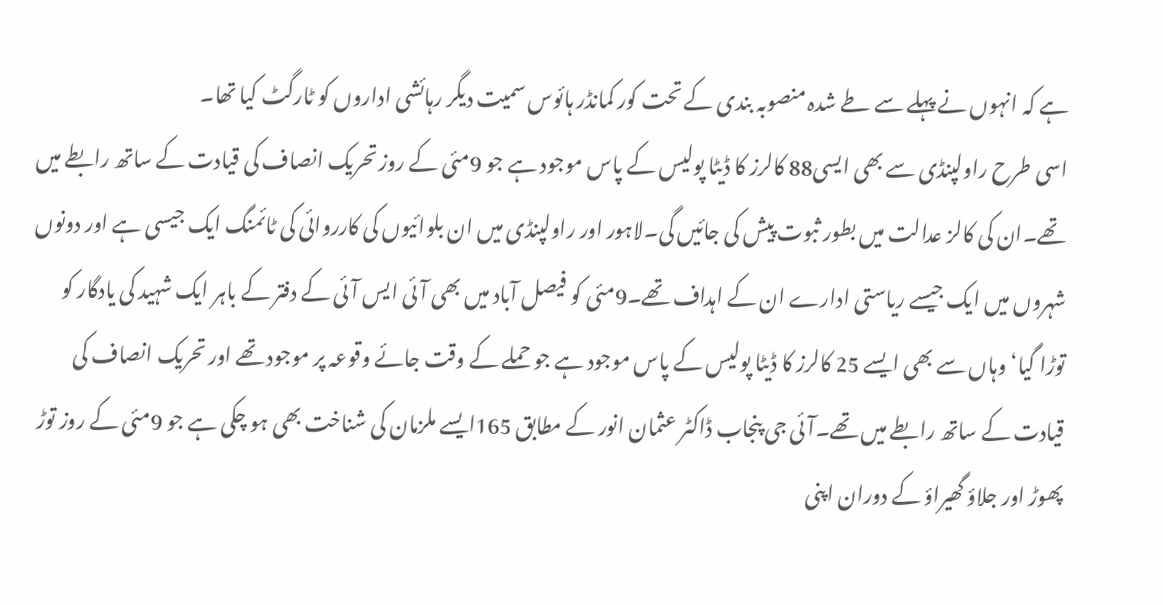ہے کہ انہوں نے پہلے سے طے شدہ منصوبہ بندی کے تحت کور کمانڈر ہائوس سمیت دیگر رہائشی اداروں کو ٹارگٹ کیا تھا۔
اسی طرح راولپنڈی سے بھی ایسی88 کالرز کا ڈیٹا پولیس کے پاس موجود ہے جو 9مئی کے روز تحریک انصاف کی قیادت کے ساتھ رابطے میں تھے۔ان کی کالز عدالت میں بطور ثبوت پیش کی جائیں گی۔لاہور اور راولپنڈی میں ان بلوائیوں کی کارروائی کی ٹائمنگ ایک جیسی ہے اور دونوں شہروں میں ایک جیسے ریاستی ادارے ان کے اہداف تھے۔9مئی کو فیصل آباد میں بھی آئی ایس آئی کے دفتر کے باہر ایک شہید کی یادگار کو توڑا گیا‘ وہاں سے بھی ایسے 25 کالرز کا ڈیٹا پولیس کے پاس موجود ہے جو حملے کے وقت جائے وقوعہ پر موجود تھے اور تحریک انصاف کی قیادت کے ساتھ رابطے میں تھے۔آئی جی پنجاب ڈاکٹر عثمان انور کے مطابق 165ایسے ملزمان کی شناخت بھی ہو چکی ہے جو 9مئی کے روز توڑ پھوڑ اور جلاؤ گھیراؤ کے دوران اپنی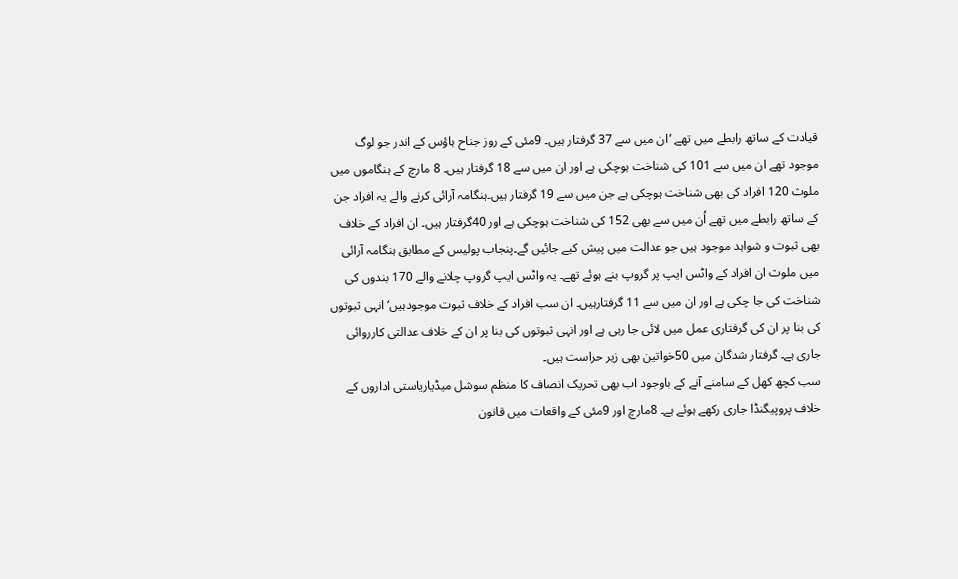قیادت کے ساتھ رابطے میں تھے ‘ان میں سے 37 گرفتار ہیں۔ 9مئی کے روز جناح ہاؤس کے اندر جو لوگ موجود تھے ان میں سے 101 کی شناخت ہوچکی ہے اور ان میں سے 18 گرفتار ہیں۔ 8 مارچ کے ہنگاموں میں ملوث 120 افراد کی بھی شناخت ہوچکی ہے جن میں سے 19 گرفتار ہیں۔ہنگامہ آرائی کرنے والے یہ افراد جن کے ساتھ رابطے میں تھے اُن میں سے بھی 152 کی شناخت ہوچکی ہے اور 40گرفتار ہیں۔ ان افراد کے خلاف بھی ثبوت و شواہد موجود ہیں جو عدالت میں پیش کیے جائیں گے۔پنجاب پولیس کے مطابق ہنگامہ آرائی میں ملوث ان افراد کے واٹس ایپ پر گروپ بنے ہوئے تھے۔ یہ واٹس ایپ گروپ چلانے والے 170 بندوں کی شناخت کی جا چکی ہے اور ان میں سے 11 گرفتارہیں۔ ان سب افراد کے خلاف ثبوت موجودہیں‘ انہی ثبوتوں کی بنا پر ان کی گرفتاری عمل میں لائی جا رہی ہے اور انہی ثبوتوں کی بنا پر ان کے خلاف عدالتی کارروائی جاری ہے۔ گرفتار شدگان میں 50خواتین بھی زیر حراست ہیں۔
سب کچھ کھل کے سامنے آنے کے باوجود اب بھی تحریک انصاف کا منظم سوشل میڈیاریاستی اداروں کے خلاف پروپیگنڈا جاری رکھے ہوئے ہے۔ 8مارچ اور 9مئی کے واقعات میں قانون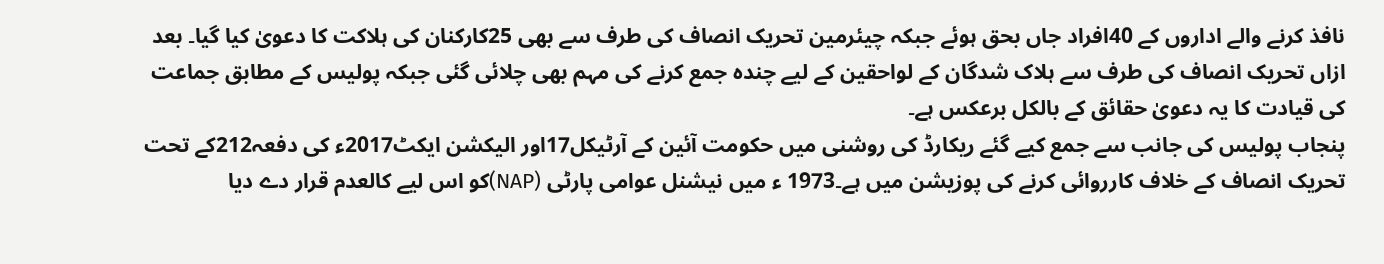نافذ کرنے والے اداروں کے 40افراد جاں بحق ہوئے جبکہ چیئرمین تحریک انصاف کی طرف سے بھی 25کارکنان کی ہلاکت کا دعویٰ کیا گیا۔ بعد ازاں تحریک انصاف کی طرف سے ہلاک شدگان کے لواحقین کے لیے چندہ جمع کرنے کی مہم بھی چلائی گئی جبکہ پولیس کے مطابق جماعت کی قیادت کا یہ دعویٰ حقائق کے بالکل برعکس ہے۔
پنجاب پولیس کی جانب سے جمع کیے گئے ریکارڈ کی روشنی میں حکومت آئین کے آرٹیکل17اور الیکشن ایکٹ2017ء کی دفعہ212کے تحت تحریک انصاف کے خلاف کارروائی کرنے کی پوزیشن میں ہے۔1973 ء میں نیشنل عوامی پارٹی (NAP)کو اس لیے کالعدم قرار دے دیا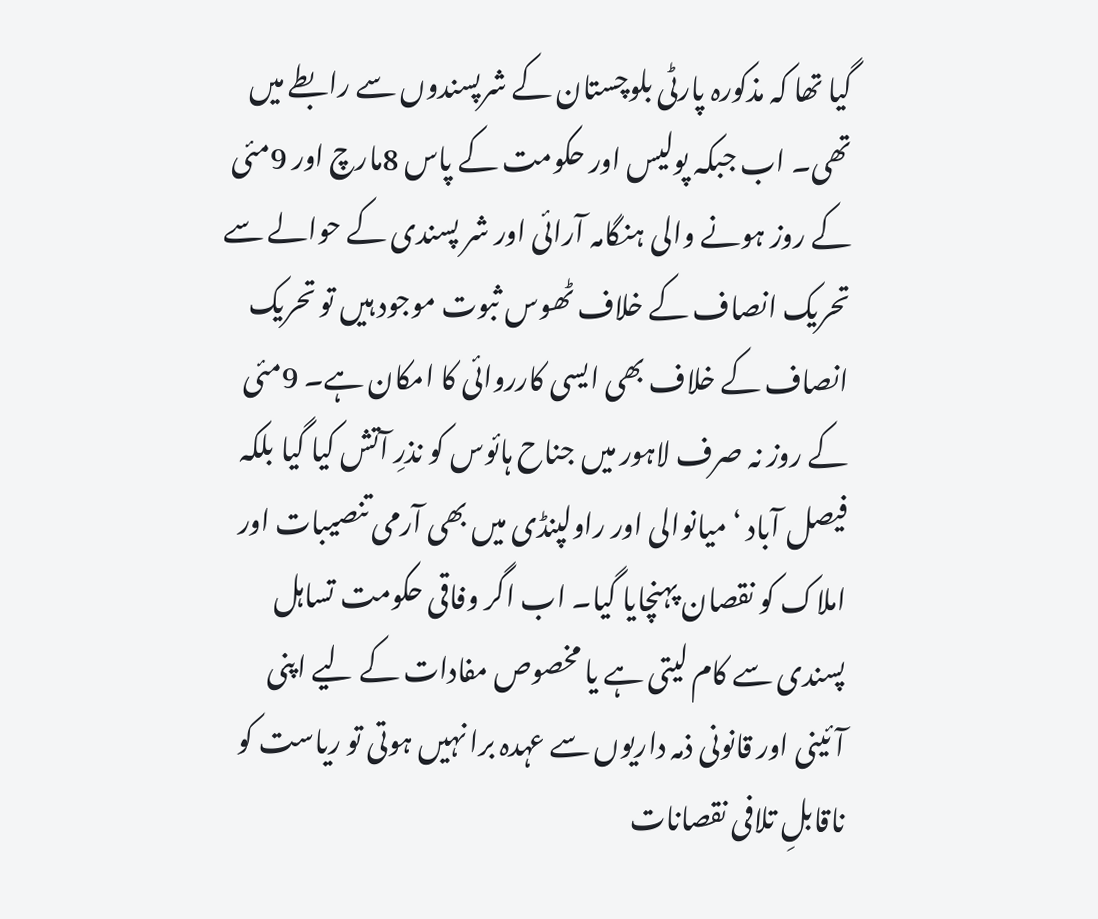گیا تھا کہ مذکورہ پارٹی بلوچستان کے شرپسندوں سے رابطے میں تھی۔ اب جبکہ پولیس اور حکومت کے پاس 8مارچ اور 9مئی کے روز ہونے والی ہنگامہ آرائی اور شر پسندی کے حوالے سے تحریک انصاف کے خلاف ٹھوس ثبوت موجود ہیں تو تحریک انصاف کے خلاف بھی ایسی کارروائی کا امکان ہے۔ 9مئی کے روز نہ صرف لاہور میں جناح ہائوس کو نذرِ آتش کیا گیا بلکہ فیصل آباد ‘ میانوالی اور راولپنڈی میں بھی آرمی تنصیبات اور املاک کو نقصان پہنچایا گیا۔ اب اگر وفاقی حکومت تساہل پسندی سے کام لیتی ہے یا مخصوص مفادات کے لیے اپنی آئینی اور قانونی ذمہ داریوں سے عہدہ برا نہیں ہوتی تو ریاست کو ناقابلِ تلافی نقصانات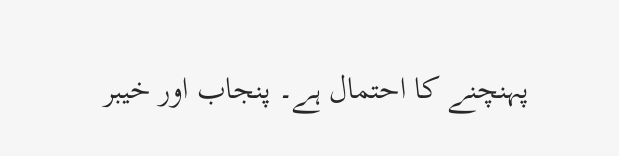پہنچنے کا احتمال ہے۔ پنجاب اور خیبر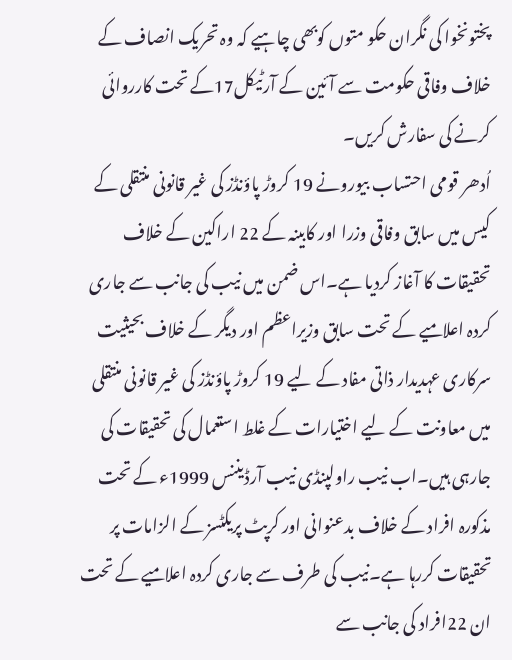پختونخوا کی نگران حکو متوں کوبھی چاہیے کہ وہ تحریک انصاف کے خلاف وفاقی حکومت سے آئین کے آرٹیکل17کے تحت کارروائی کرنے کی سفارش کریں۔
اُدھر قومی احتساب بیورونے 19 کروڑ پاؤنڈز کی غیر قانونی منتقلی کے کیس میں سابق وفاقی وزرا اور کابینہ کے 22 اراکین کے خلاف تحقیقات کا آغاز کردیا ہے۔اس ضمن میں نیب کی جانب سے جاری کردہ اعلامیے کے تحت سابق وزیراعظم اور دیگر کے خلاف بحیثیت سرکاری عہدیدار ذاتی مفاد کے لیے 19 کروڑ پاؤنڈز کی غیر قانونی منتقلی میں معاونت کے لیے اختیارات کے غلط استعمال کی تحقیقات کی جارہی ہیں۔اب نیب راولپنڈی نیب آرڈیننس 1999ء کے تحت مذکورہ افراد کے خلاف بدعنوانی اور کرپٹ پریکٹسز کے الزامات پر تحقیقات کررہا ہے۔نیب کی طرف سے جاری کردہ اعلامیے کے تحت ان 22افراد کی جانب سے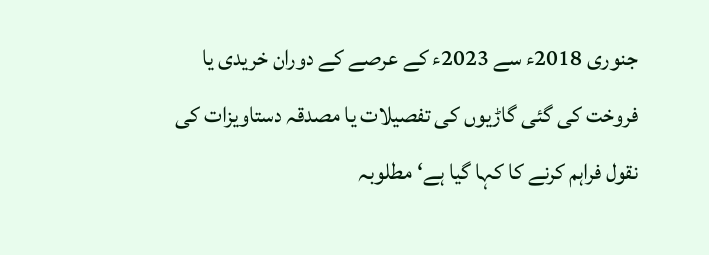جنوری 2018ء سے 2023ء کے عرصے کے دوران خریدی یا فروخت کی گئی گاڑیوں کی تفصیلات یا مصدقہ دستاویزات کی نقول فراہم کرنے کا کہا گیا ہے‘ مطلوبہ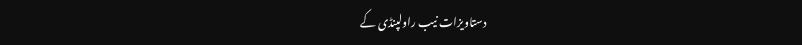دستاویزات نیب راولپنڈی کے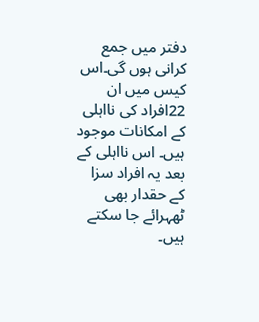دفتر میں جمع کرانی ہوں گی۔اس کیس میں ان 22افراد کی نااہلی کے امکانات موجود ہیں۔ اس نااہلی کے بعد یہ افراد سزا کے حقدار بھی ٹھہرائے جا سکتے ہیں۔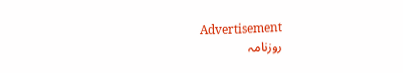Advertisement
روزنامہ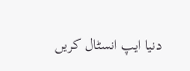دنیا ایپ انسٹال کریں